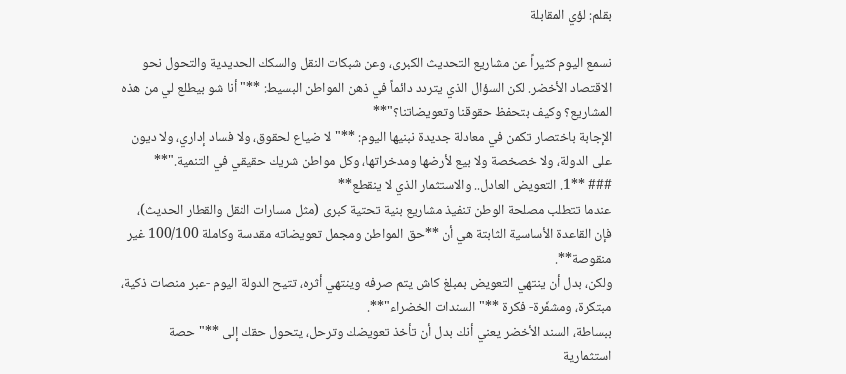بقلم: لؤي المقابلة

نسمع اليوم كثيراً عن مشاريع التحديث الكبرى، وعن شبكات النقل والسكك الحديدية والتحول نحو الاقتصاد الأخضر. لكن السؤال الذي يتردد دائماً في ذهن المواطن البسيط: **"أنا شو بيطلع لي من هذه المشاريع؟ وكيف بتحفظ حقوقنا وتعويضاتنا؟"**
الإجابة باختصار تكمن في معادلة جديدة نبنيها اليوم: **"لا ضياع لحقوق، ولا فساد إداري، ولا ديون على الدولة، ولا خصخصة ولا بيع لأرضها ومدخراتها، وكل مواطن شريك حقيقي في التنمية."**
### **1. التعويض العادل.. والاستثمار الذي لا ينقطع**
عندما تتطلب مصلحة الوطن تنفيذ مشاريع بنية تحتية كبرى (مثل مسارات النقل والقطار الحديث)، فإن القاعدة الأساسية الثابتة هي أن **حق المواطن ومجمل تعويضاته مقدسة وكاملة 100/100 غير منقوصة**.
ولكن، بدل أن ينتهي التعويض بمبلغ كاش يتم صرفه وينتهي أثره، تتيح الدولة اليوم -عبر منصات ذكية، مبتكرة، ومشفّرة- فكرة **"السندات الخضراء"**.
ببساطة، السند الأخضر يعني أنك بدل أن تأخذ تعويضك وترحل، يتحول حقك إلى **"حصة استثمارية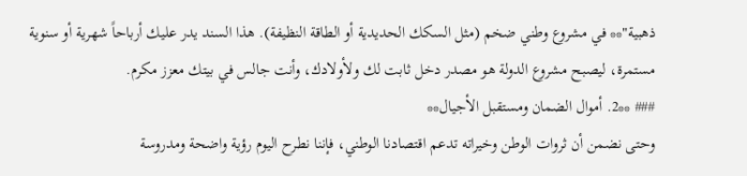ذهبية"** في مشروع وطني ضخم (مثل السكك الحديدية أو الطاقة النظيفة). هذا السند يدر عليك أرباحاً شهرية أو سنوية مستمرة، ليصبح مشروع الدولة هو مصدر دخل ثابت لك ولأولادك، وأنت جالس في بيتك معزز مكرم.
### **2. أموال الضمان ومستقبل الأجيال**
وحتى نضمن أن ثروات الوطن وخيراته تدعم اقتصادنا الوطني، فإننا نطرح اليوم رؤية واضحة ومدروسة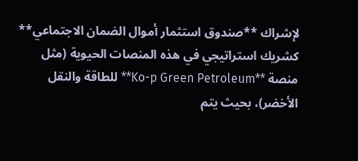لإشراك **صندوق استثمار أموال الضمان الاجتماعي** كشريك استراتيجي في هذه المنصات الحيوية (مثل منصة **Ko-p Green Petroleum** للطاقة والنقل الأخضر)، بحيث يتم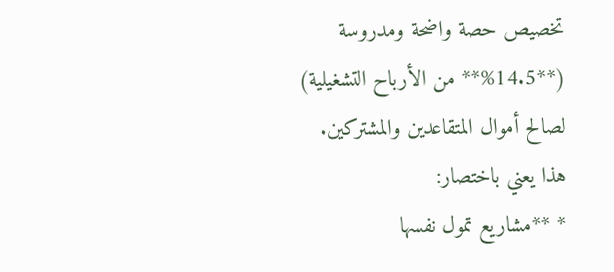تخصيص حصة واضحة ومدروسة (**14.5%** من الأرباح التشغيلية) لصالح أموال المتقاعدين والمشتركين.
هذا يعني باختصار:
* **مشاريع تمول نفسها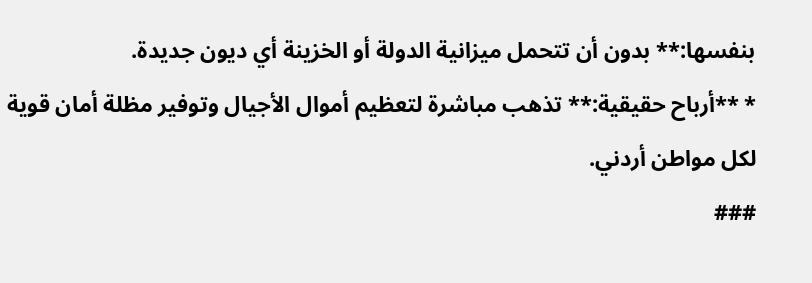بنفسها:** بدون أن تتحمل ميزانية الدولة أو الخزينة أي ديون جديدة.
* **أرباح حقيقية:** تذهب مباشرة لتعظيم أموال الأجيال وتوفير مظلة أمان قوية لكل مواطن أردني.
###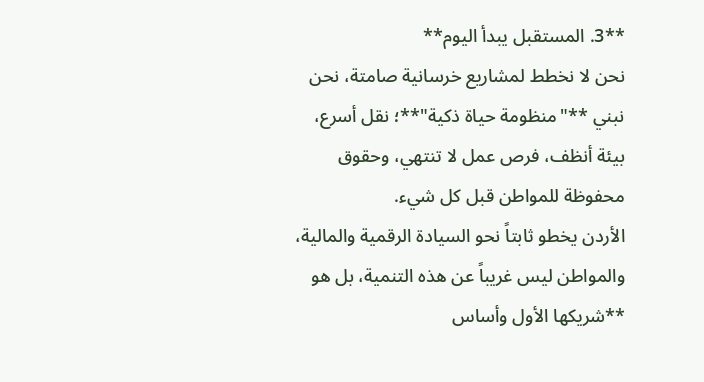**3. المستقبل يبدأ اليوم**
نحن لا نخطط لمشاريع خرسانية صامتة، نحن نبني **"منظومة حياة ذكية"**؛ نقل أسرع، بيئة أنظف، فرص عمل لا تنتهي، وحقوق محفوظة للمواطن قبل كل شيء.
الأردن يخطو ثابتاً نحو السيادة الرقمية والمالية، والمواطن ليس غريباً عن هذه التنمية، بل هو **شريكها الأول وأساس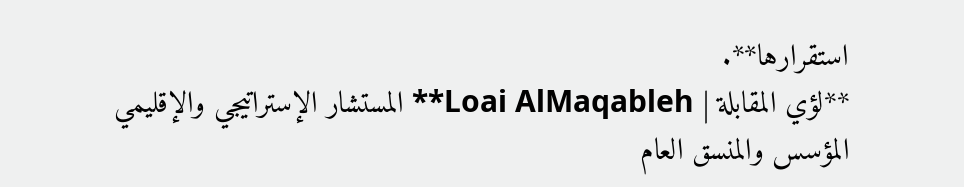استقرارها**.
**لؤي المقابلة | Loai AlMaqableh** المستشار الإستراتيجي والإقليمي
المؤسس والمنسق العام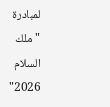لمبادرة "ملك السلام 2026"